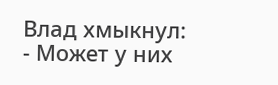Влад хмыкнул:
- Может у них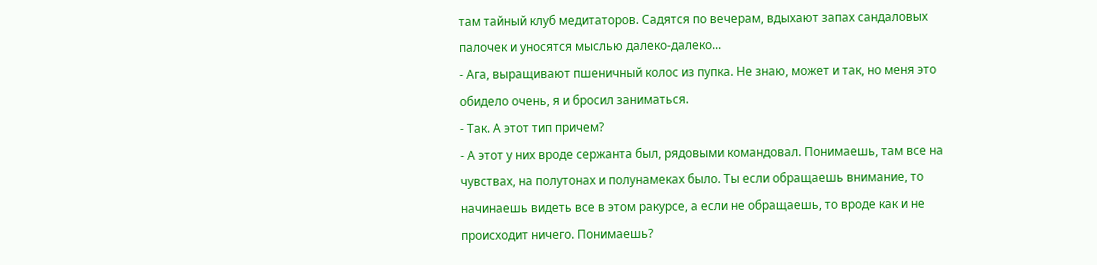там тайный клуб медитаторов. Садятся по вечерам, вдыхают запах сандаловых палочек и уносятся мыслью далеко-далеко...
- Ага, выращивают пшеничный колос из пупка. Не знаю, может и так, но меня это обидело очень, я и бросил заниматься.
- Так. А этот тип причем?
- А этот у них вроде сержанта был, рядовыми командовал. Понимаешь, там все на чувствах, на полутонах и полунамеках было. Ты если обращаешь внимание, то начинаешь видеть все в этом ракурсе, а если не обращаешь, то вроде как и не происходит ничего. Понимаешь?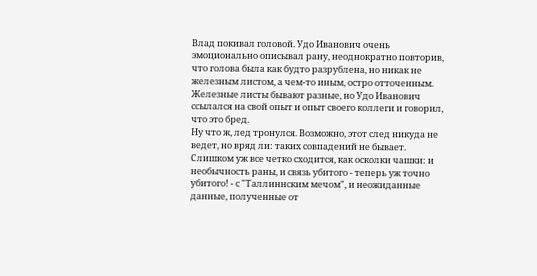Влад покивал головой. Удо Иванович очень эмоционально описывал рану, неоднократно повторив, что голова была как будто разрублена, но никак не железным листом, а чем-то иным, остро отточенным. Железные листы бывают разные, но Удо Иванович ссылался на свой опыт и опыт своего коллеги и говорил, что это бред.
Ну что ж, лед тронулся. Возможно, этот след никуда не ведет, но вряд ли: таких совпадений не бывает. Слишком уж все четко сходится, как осколки чашки: и необычность раны, и связь убитого - теперь уж точно убитого! - с "Таллиннским мечом", и неожиданные данные, полученные от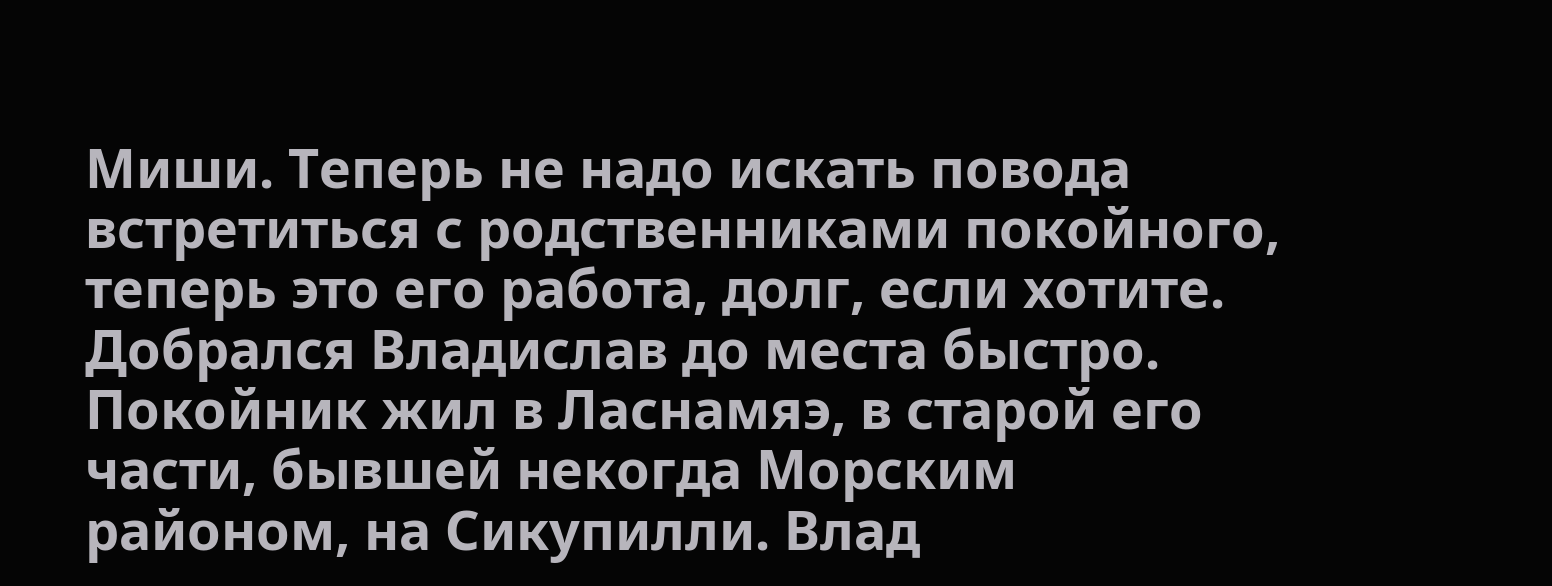Миши. Теперь не надо искать повода встретиться с родственниками покойного, теперь это его работа, долг, если хотите.
Добрался Владислав до места быстро. Покойник жил в Ласнамяэ, в старой его части, бывшей некогда Морским районом, на Сикупилли. Влад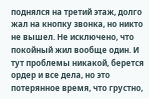поднялся на третий этаж, долго жал на кнопку звонка, но никто не вышел. Не исключено, что покойный жил вообще один. И тут проблемы никакой, берется ордер и все дела, но это потерянное время, что грустно,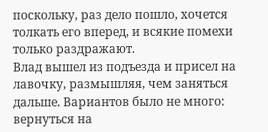поскольку, раз дело пошло, хочется толкать его вперед, и всякие помехи только раздражают.
Влад вышел из подъезда и присел на лавочку, размышляя, чем заняться дальше. Вариантов было не много: вернуться на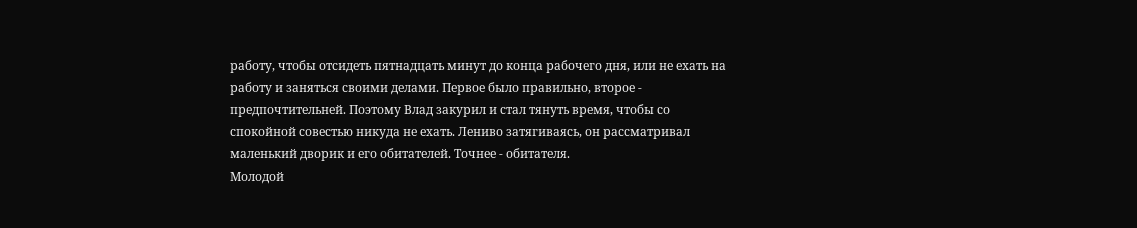работу, чтобы отсидеть пятнадцать минут до конца рабочего дня, или не ехать на работу и заняться своими делами. Первое было правильно, второе - предпочтительней. Поэтому Влад закурил и стал тянуть время, чтобы со спокойной совестью никуда не ехать. Лениво затягиваясь, он рассматривал маленький дворик и его обитателей. Точнее - обитателя.
Молодой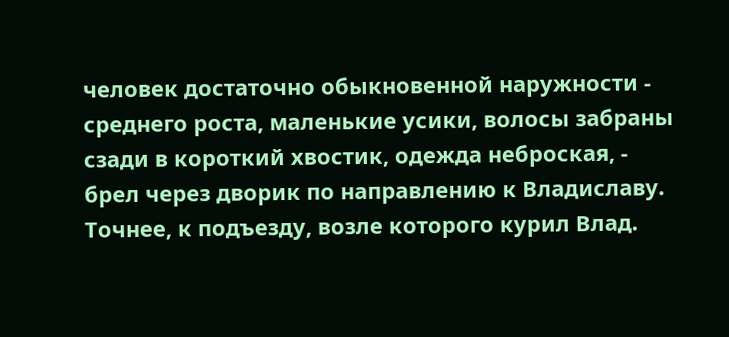человек достаточно обыкновенной наружности - среднего роста, маленькие усики, волосы забраны сзади в короткий хвостик, одежда неброская, - брел через дворик по направлению к Владиславу. Точнее, к подъезду, возле которого курил Влад.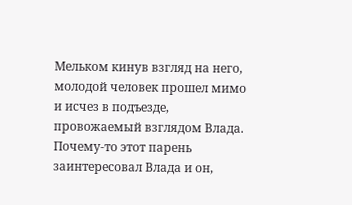Мельком кинув взгляд на него, молодой человек прошел мимо и исчез в подъезде, провожаемый взглядом Влада. Почему-то этот парень заинтересовал Влада и он,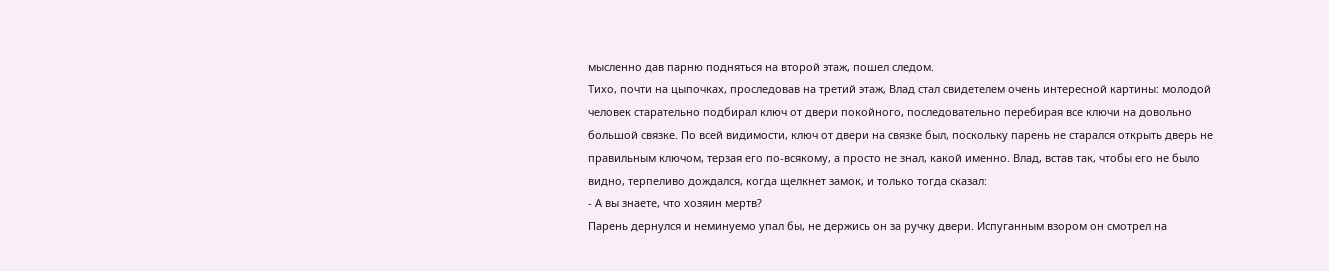мысленно дав парню подняться на второй этаж, пошел следом.
Тихо, почти на цыпочках, проследовав на третий этаж, Влад стал свидетелем очень интересной картины: молодой человек старательно подбирал ключ от двери покойного, последовательно перебирая все ключи на довольно большой связке. По всей видимости, ключ от двери на связке был, поскольку парень не старался открыть дверь не правильным ключом, терзая его по-всякому, а просто не знал, какой именно. Влад, встав так, чтобы его не было видно, терпеливо дождался, когда щелкнет замок, и только тогда сказал:
- А вы знаете, что хозяин мертв?
Парень дернулся и неминуемо упал бы, не держись он за ручку двери. Испуганным взором он смотрел на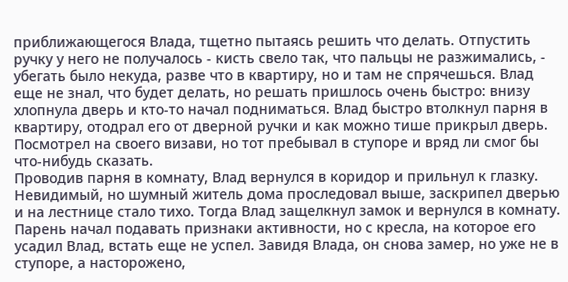приближающегося Влада, тщетно пытаясь решить что делать. Отпустить ручку у него не получалось - кисть свело так, что пальцы не разжимались, - убегать было некуда, разве что в квартиру, но и там не спрячешься. Влад еще не знал, что будет делать, но решать пришлось очень быстро: внизу хлопнула дверь и кто-то начал подниматься. Влад быстро втолкнул парня в квартиру, отодрал его от дверной ручки и как можно тише прикрыл дверь. Посмотрел на своего визави, но тот пребывал в ступоре и вряд ли смог бы что-нибудь сказать.
Проводив парня в комнату, Влад вернулся в коридор и прильнул к глазку. Невидимый, но шумный житель дома проследовал выше, заскрипел дверью и на лестнице стало тихо. Тогда Влад защелкнул замок и вернулся в комнату.
Парень начал подавать признаки активности, но с кресла, на которое его усадил Влад, встать еще не успел. Завидя Влада, он снова замер, но уже не в ступоре, а насторожено,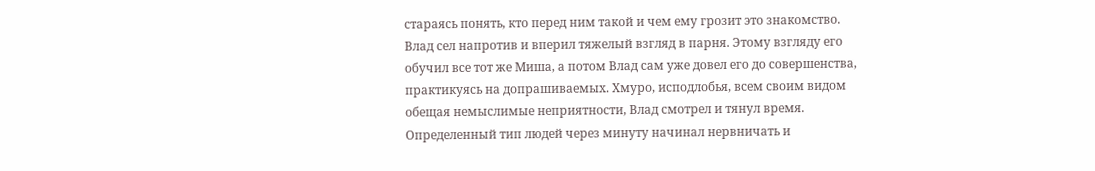стараясь понять, кто перед ним такой и чем ему грозит это знакомство.
Влад сел напротив и вперил тяжелый взгляд в парня. Этому взгляду его обучил все тот же Миша, а потом Влад сам уже довел его до совершенства, практикуясь на допрашиваемых. Хмуро, исподлобья, всем своим видом обещая немыслимые неприятности, Влад смотрел и тянул время. Определенный тип людей через минуту начинал нервничать и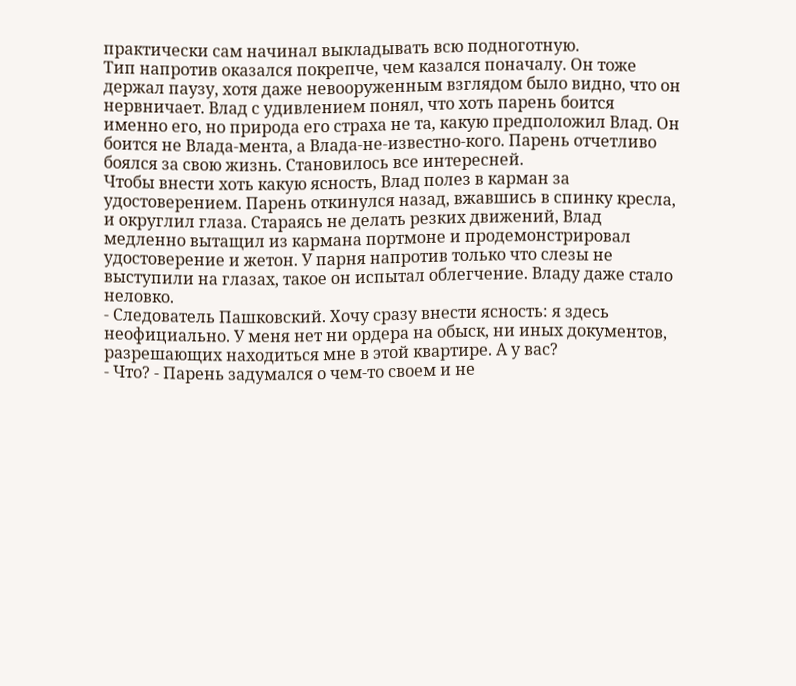практически сам начинал выкладывать всю подноготную.
Тип напротив оказался покрепче, чем казался поначалу. Он тоже держал паузу, хотя даже невооруженным взглядом было видно, что он нервничает. Влад с удивлением понял, что хоть парень боится именно его, но природа его страха не та, какую предположил Влад. Он боится не Влада-мента, а Влада-не-известно-кого. Парень отчетливо боялся за свою жизнь. Становилось все интересней.
Чтобы внести хоть какую ясность, Влад полез в карман за удостоверением. Парень откинулся назад, вжавшись в спинку кресла, и округлил глаза. Стараясь не делать резких движений, Влад медленно вытащил из кармана портмоне и продемонстрировал удостоверение и жетон. У парня напротив только что слезы не выступили на глазах, такое он испытал облегчение. Владу даже стало неловко.
- Следователь Пашковский. Хочу сразу внести ясность: я здесь неофициально. У меня нет ни ордера на обыск, ни иных документов, разрешающих находиться мне в этой квартире. А у вас?
- Что? - Парень задумался о чем-то своем и не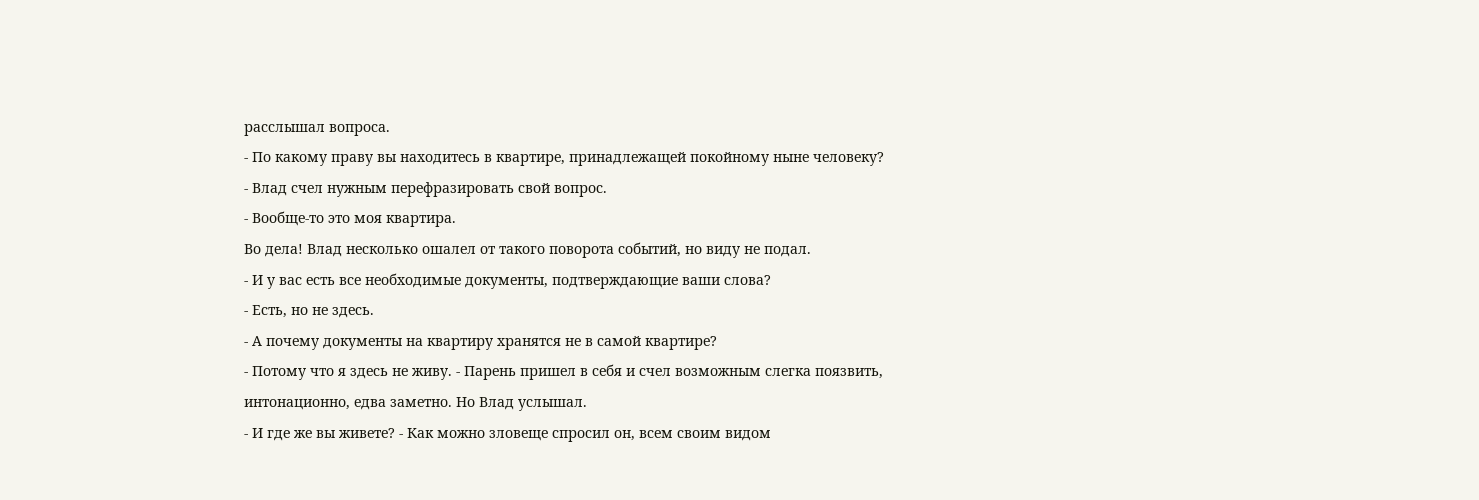расслышал вопроса.
- По какому праву вы находитесь в квартире, принадлежащей покойному ныне человеку? - Влад счел нужным перефразировать свой вопрос.
- Вообще-то это моя квартира.
Во дела! Влад несколько ошалел от такого поворота событий, но виду не подал.
- И у вас есть все необходимые документы, подтверждающие ваши слова?
- Есть, но не здесь.
- А почему документы на квартиру хранятся не в самой квартире?
- Потому что я здесь не живу. - Парень пришел в себя и счел возможным слегка поязвить, интонационно, едва заметно. Но Влад услышал.
- И где же вы живете? - Как можно зловеще спросил он, всем своим видом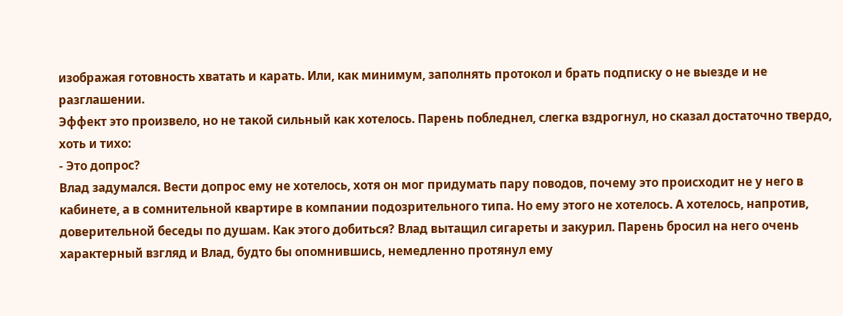изображая готовность хватать и карать. Или, как минимум, заполнять протокол и брать подписку о не выезде и не разглашении.
Эффект это произвело, но не такой сильный как хотелось. Парень побледнел, слегка вздрогнул, но сказал достаточно твердо, хоть и тихо:
- Это допрос?
Влад задумался. Вести допрос ему не хотелось, хотя он мог придумать пару поводов, почему это происходит не у него в кабинете, а в сомнительной квартире в компании подозрительного типа. Но ему этого не хотелось. А хотелось, напротив, доверительной беседы по душам. Как этого добиться? Влад вытащил сигареты и закурил. Парень бросил на него очень характерный взгляд и Влад, будто бы опомнившись, немедленно протянул ему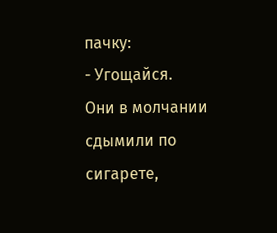пачку:
- Угощайся.
Они в молчании сдымили по сигарете,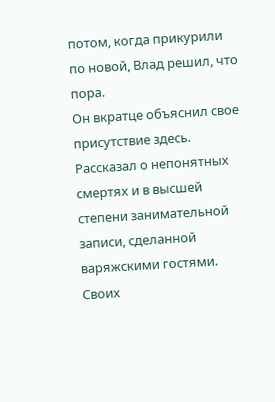потом, когда прикурили по новой, Влад решил, что пора.
Он вкратце объяснил свое присутствие здесь. Рассказал о непонятных смертях и в высшей степени занимательной записи, сделанной варяжскими гостями. Своих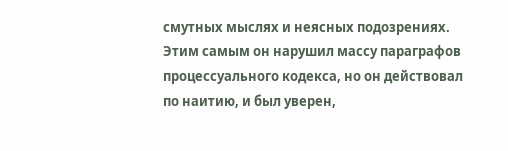смутных мыслях и неясных подозрениях. Этим самым он нарушил массу параграфов процессуального кодекса, но он действовал по наитию, и был уверен,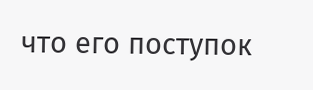что его поступок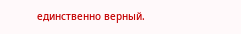единственно верный.